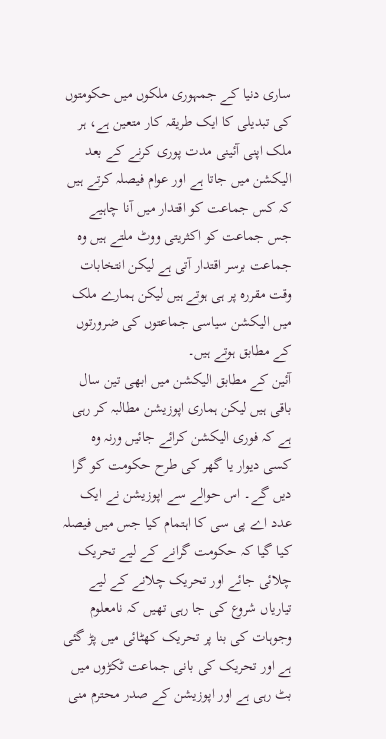ساری دنیا کے جمہوری ملکوں میں حکومتوں کی تبدیلی کا ایک طریقہ کار متعین ہے، ہر ملک اپنی آئینی مدت پوری کرنے کے بعد الیکشن میں جاتا ہے اور عوام فیصلہ کرتے ہیں کہ کس جماعت کو اقتدار میں آنا چاہیے جس جماعت کو اکثریتی ووٹ ملتے ہیں وہ جماعت برسر اقتدار آتی ہے لیکن انتخابات وقت مقررہ پر ہی ہوتے ہیں لیکن ہمارے ملک میں الیکشن سیاسی جماعتوں کی ضرورتوں کے مطابق ہوتے ہیں۔
آئین کے مطابق الیکشن میں ابھی تین سال باقی ہیں لیکن ہماری اپوزیشن مطالبہ کر رہی ہے کہ فوری الیکشن کرائے جائیں ورنہ وہ کسی دیوار یا گھر کی طرح حکومت کو گرا دیں گے۔ اس حوالے سے اپوزیشن نے ایک عدد اے پی سی کا اہتمام کیا جس میں فیصلہ کیا گیا کہ حکومت گرانے کے لیے تحریک چلائی جائے اور تحریک چلانے کے لیے تیاریاں شروع کی جا رہی تھیں کہ نامعلوم وجوہات کی بنا پر تحریک کھٹائی میں پڑ گئی ہے اور تحریک کی بانی جماعت ٹکڑوں میں بٹ رہی ہے اور اپوزیشن کے صدر محترم منی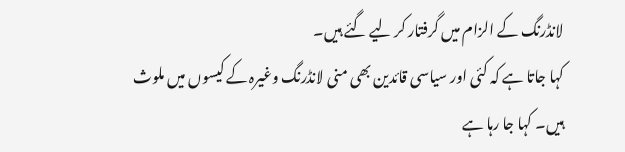لانڈرنگ کے الزام میں گرفتار کر لیے گئے ہیں۔
کہا جاتا ہے کہ کئی اور سیاسی قائدین بھی منی لانڈرنگ وغیرہ کے کیسوں میں ملوث ہیں۔ کہا جا رہا ہے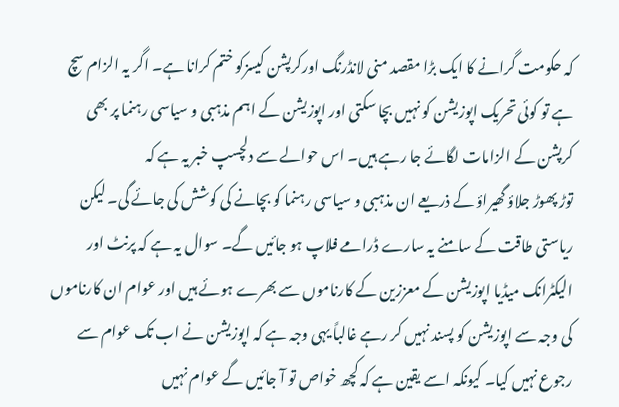کہ حکومت گرانے کا ایک بڑا مقصد منی لانڈرنگ اورکرپشن کیسزکو ختم کرانا ہے۔ اگر یہ الزام سچ ہے تو کوئی تحریک اپوزیشن کو نہیں بچا سکتی اور اپوزیشن کے اہم مذہبی و سیاسی رہنما پر بھی کرپشن کے الزامات لگائے جا رہے ہیں۔ اس حوالے سے دلچسپ خبر یہ ہے کہ
توڑ پھوڑ جلاؤ گھیراؤ کے ذریعے ان مذہبی و سیاسی رہنما کو بچانے کی کوشش کی جائے گی۔ لیکن ریاستی طاقت کے سامنے یہ سارے ڈرامے فلاپ ہو جائیں گے۔ سوال یہ ہے کہ پرنٹ اور الیکٹرانک میڈیا اپوزیشن کے معززین کے کارناموں سے بھرے ہوئے ہیں اور عوام ان کارناموں کی وجہ سے اپوزیشن کو پسند نہیں کر رہے غالباً یہی وجہ ہے کہ اپوزیشن نے اب تک عوام سے رجوع نہیں کیا۔ کیونکہ اسے یقین ہے کہ کچھ خواص تو آ جائیں گے عوام نہیں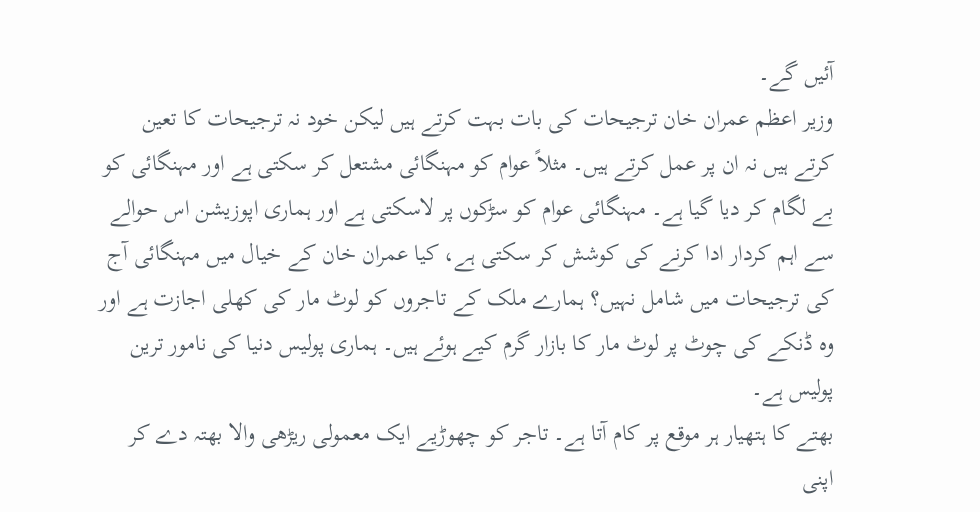آئیں گے۔
وزیر اعظم عمران خان ترجیحات کی بات بہت کرتے ہیں لیکن خود نہ ترجیحات کا تعین کرتے ہیں نہ ان پر عمل کرتے ہیں۔ مثلاً عوام کو مہنگائی مشتعل کر سکتی ہے اور مہنگائی کو بے لگام کر دیا گیا ہے۔ مہنگائی عوام کو سڑکوں پر لاسکتی ہے اور ہماری اپوزیشن اس حوالے سے اہم کردار ادا کرنے کی کوشش کر سکتی ہے، کیا عمران خان کے خیال میں مہنگائی آج کی ترجیحات میں شامل نہیں؟ ہمارے ملک کے تاجروں کو لوٹ مار کی کھلی اجازت ہے اور وہ ڈنکے کی چوٹ پر لوٹ مار کا بازار گرم کیے ہوئے ہیں۔ ہماری پولیس دنیا کی نامور ترین پولیس ہے۔
بھتے کا ہتھیار ہر موقع پر کام آتا ہے۔ تاجر کو چھوڑیے ایک معمولی ریڑھی والا بھتہ دے کر اپنی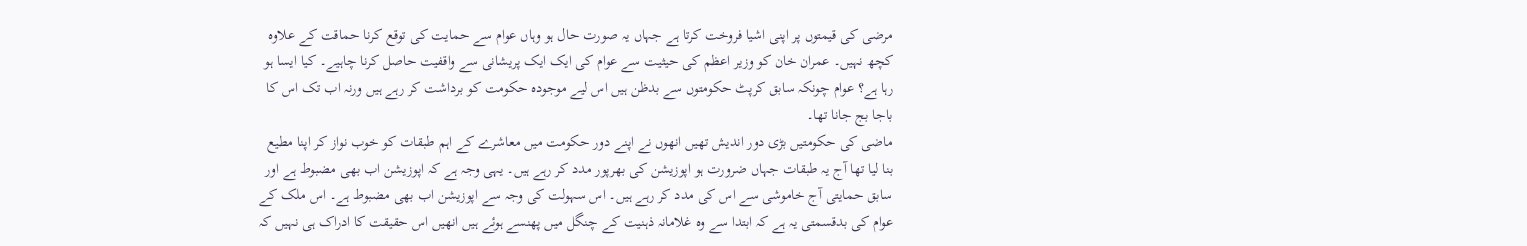مرضی کی قیمتوں پر اپنی اشیا فروخت کرتا ہے جہاں یہ صورت حال ہو وہاں عوام سے حمایت کی توقع کرنا حماقت کے علاوہ کچھ نہیں۔ عمران خان کو وزیر اعظم کی حیثیت سے عوام کی ایک ایک پریشانی سے واقفیت حاصل کرنا چاہیے۔ کیا ایسا ہو رہا ہے؟ عوام چونکہ سابق کرپٹ حکومتوں سے بدظن ہیں اس لیے موجودہ حکومت کو برداشت کر رہے ہیں ورنہ اب تک اس کا باجا بج جانا تھا۔
ماضی کی حکومتیں بڑی دور اندیش تھیں انھوں نے اپنے دور حکومت میں معاشرے کے اہم طبقات کو خوب نواز کر اپنا مطیع بنا لیا تھا آج یہ طبقات جہاں ضرورت ہو اپوزیشن کی بھرپور مدد کر رہے ہیں۔ یہی وجہ ہے کہ اپوزیشن اب بھی مضبوط ہے اور سابق حمایتی آج خاموشی سے اس کی مدد کر رہے ہیں۔ اس سہولت کی وجہ سے اپوزیشن اب بھی مضبوط ہے۔ اس ملک کے عوام کی بدقسمتی یہ ہے کہ ابتدا سے وہ غلامانہ ذہنیت کے چنگل میں پھنسے ہوئے ہیں انھیں اس حقیقت کا ادراک ہی نہیں کہ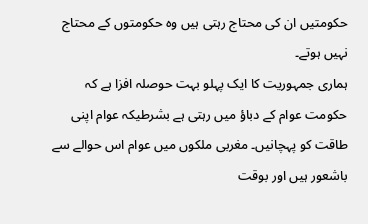حکومتیں ان کی محتاج رہتی ہیں وہ حکومتوں کے محتاج نہیں ہوتے۔
ہماری جمہوریت کا ایک پہلو بہت حوصلہ افزا ہے کہ حکومت عوام کے دباؤ میں رہتی ہے بشرطیکہ عوام اپنی طاقت کو پہچانیں۔ مغربی ملکوں میں عوام اس حوالے سے باشعور ہیں اور بوقت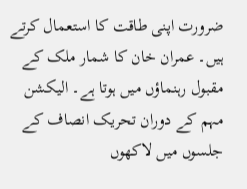ضرورت اپنی طاقت کا استعمال کرتے ہیں۔ عمران خان کا شمار ملک کے مقبول رہنماؤں میں ہوتا ہے۔ الیکشن مہم کے دوران تحریک انصاف کے جلسوں میں لاکھوں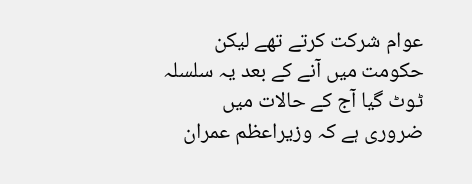عوام شرکت کرتے تھے لیکن حکومت میں آنے کے بعد یہ سلسلہ ٹوٹ گیا آج کے حالات میں ضروری ہے کہ وزیراعظم عمران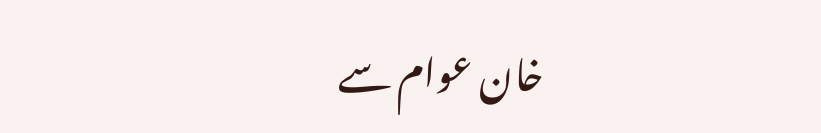خان عوام سے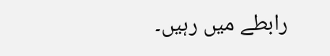رابطے میں رہیں۔